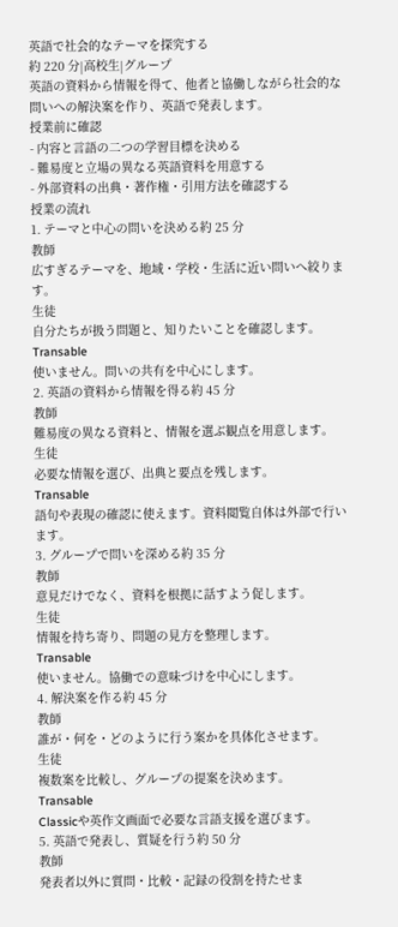英語で社会的なテーマを探究する
約 220 分|高校生|グループ
英語の資料から情報を得て、他者と協働しながら社会的な問いへの解決案を作り、英語で発表します。
授業前に確認
- 内容と言語の二つの学習目標を決める
- 難易度と立場の異なる英語資料を用意する
- 外部資料の出典・著作権・引用方法を確認する
授業の流れ
1. テーマと中心の問いを決める約 25 分
教師
広すぎるテーマを、地域・学校・生活に近い問いへ絞ります。
生徒
自分たちが扱う問題と、知りたいことを確認します。
Transable
使いません。問いの共有を中心にします。
2. 英語の資料から情報を得る約 45 分
教師
難易度の異なる資料と、情報を選ぶ観点を用意します。
生徒
必要な情報を選び、出典と要点を残します。
Transable
語句や表現の確認に使えます。資料閲覧自体は外部で行います。
3. グループで問いを深める約 35 分
教師
意見だけでなく、資料を根拠に話すよう促します。
生徒
情報を持ち寄り、問題の見方を整理します。
Transable
使いません。協働での意味づけを中心にします。
4. 解決案を作る約 45 分
教師
誰が・何を・どのように行う案かを具体化させます。
生徒
複数案を比較し、グループの提案を決めます。
Transable
Classicや英作文画面で必要な言語支援を選びます。
5. 英語で発表し、質疑を行う約 50 分
教師
発表者以外に質問・比較・記録の役割を持たせま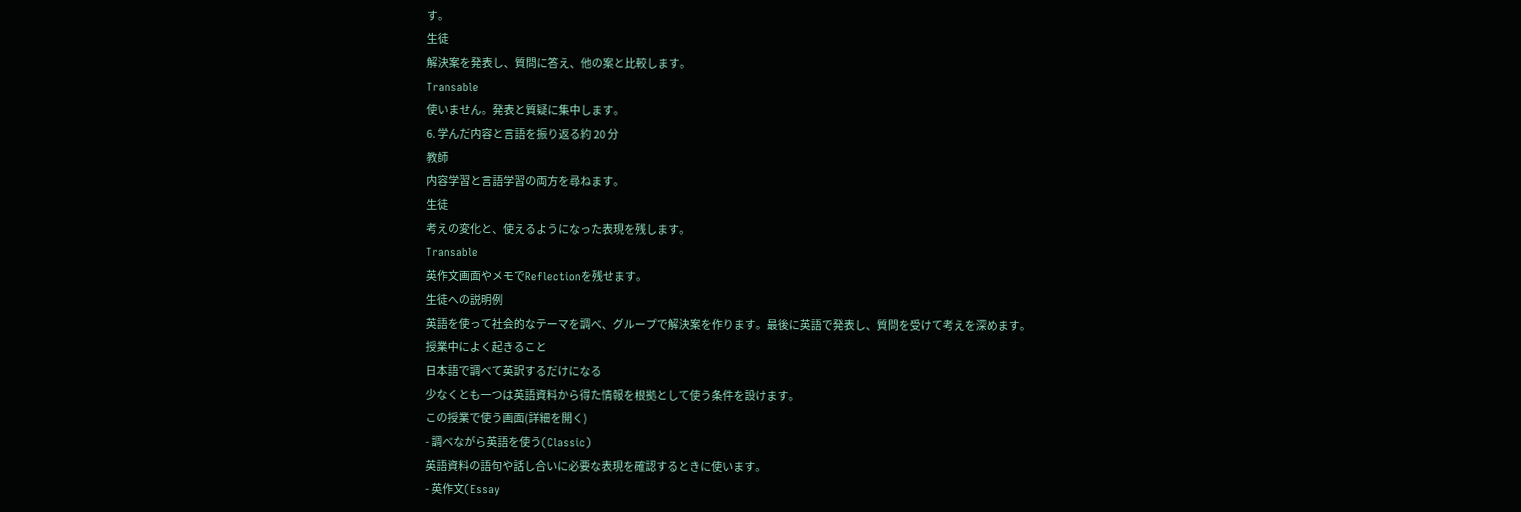す。
生徒
解決案を発表し、質問に答え、他の案と比較します。
Transable
使いません。発表と質疑に集中します。
6. 学んだ内容と言語を振り返る約 20 分
教師
内容学習と言語学習の両方を尋ねます。
生徒
考えの変化と、使えるようになった表現を残します。
Transable
英作文画面やメモでReflectionを残せます。
生徒への説明例
英語を使って社会的なテーマを調べ、グループで解決案を作ります。最後に英語で発表し、質問を受けて考えを深めます。
授業中によく起きること
日本語で調べて英訳するだけになる
少なくとも一つは英語資料から得た情報を根拠として使う条件を設けます。
この授業で使う画面(詳細を開く)
- 調べながら英語を使う(Classic)
英語資料の語句や話し合いに必要な表現を確認するときに使います。
- 英作文(Essay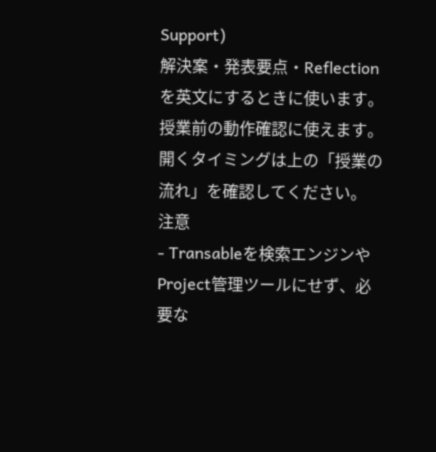Support)
解決案・発表要点・Reflectionを英文にするときに使います。
授業前の動作確認に使えます。開くタイミングは上の「授業の流れ」を確認してください。
注意
- Transableを検索エンジンやProject管理ツールにせず、必要な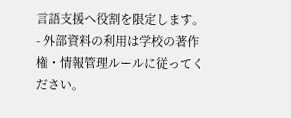言語支援へ役割を限定します。
- 外部資料の利用は学校の著作権・情報管理ルールに従ってください。